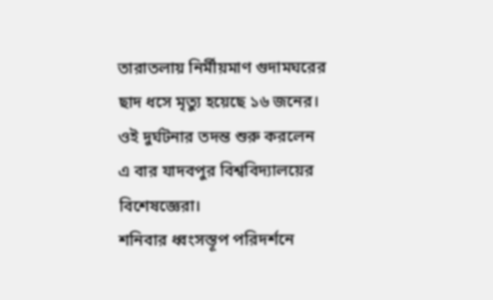তারাতলায় নির্মীয়মাণ গুদামঘরের ছাদ ধসে মৃত্যু হয়েছে ১৬ জনের। ওই দুর্ঘটনার তদন্ত শুরু করলেন এ বার যাদবপুর বিশ্ববিদ্যালয়ের বিশেষজ্ঞেরা।
শনিবার ধ্বংসস্তূপ পরিদর্শনে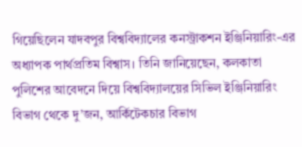গিয়েছিলেন যাদবপুর বিশ্ববিদ্যালের কনস্ট্রাকশন ইঞ্জিনিয়ারিং-এর অধ্যাপক পার্থপ্রতিম বিশ্বাস। তিনি জানিয়েছেন, কলকাতা পুলিশের আবেদনে দিয়ে বিশ্ববিদ্যালয়ের সিভিল ইঞ্জিনিয়ারিং বিভাগ থেকে দু’জন, আর্কিটেকচার বিভাগ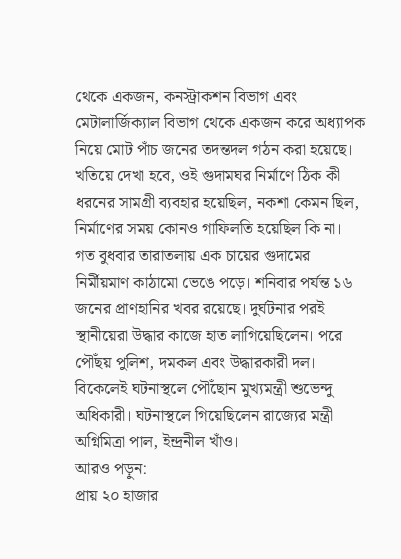থেকে একজন, কনস্ট্রাকশন বিভাগ এবং মেটালার্জিক্যাল বিভাগ থেকে একজন করে অধ্যাপক নিয়ে মোট পাঁচ জনের তদন্তদল গঠন করা হয়েছে। খতিয়ে দেখা হবে, ওই গুদামঘর নির্মাণে ঠিক কী ধরনের সামগ্রী ব্যবহার হয়েছিল, নকশা কেমন ছিল, নির্মাণের সময় কোনও গাফিলতি হয়েছিল কি না।
গত বুধবার তারাতলায় এক চায়ের গুদামের নির্মীয়মাণ কাঠামো ভেঙে পড়ে। শনিবার পর্যন্ত ১৬ জনের প্রাণহানির খবর রয়েছে। দুর্ঘটনার পরই স্থানীয়েরা উদ্ধার কাজে হাত লাগিয়েছিলেন। পরে পৌঁছয় পুলিশ, দমকল এবং উদ্ধারকারী দল। বিকেলেই ঘটনাস্থলে পৌঁছোন মুখ্যমন্ত্রী শুভেন্দু অধিকারী। ঘটনাস্থলে গিয়েছিলেন রাজ্যের মন্ত্রী অগ্নিমিত্রা পাল, ইন্দ্রনীল খাঁও।
আরও পড়ুন:
প্রায় ২০ হাজার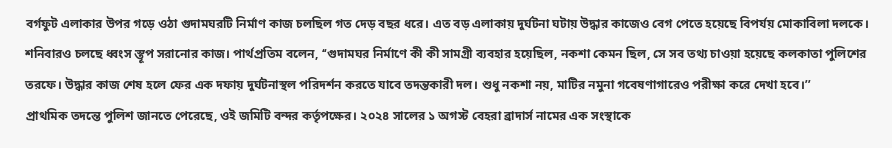বর্গফুট এলাকার উপর গড়ে ওঠা গুদামঘরটি নির্মাণ কাজ চলছিল গত দেড় বছর ধরে। এত বড় এলাকায় দুর্ঘটনা ঘটায় উদ্ধার কাজেও বেগ পেতে হয়েছে বিপর্যয় মোকাবিলা দলকে। শনিবারও চলছে ধ্বংস স্তূপ সরানোর কাজ। পার্থপ্রতিম বলেন, ‘‘গুদামঘর নির্মাণে কী কী সামগ্রী ব্যবহার হয়েছিল, নকশা কেমন ছিল, সে সব তথ্য চাওয়া হয়েছে কলকাতা পুলিশের তরফে। উদ্ধার কাজ শেষ হলে ফের এক দফায় দুর্ঘটনাস্থল পরিদর্শন করতে যাবে তদন্তকারী দল। শুধু নকশা নয়, মাটির নমুনা গবেষণাগারেও পরীক্ষা করে দেখা হবে।’’
প্রাথমিক তদন্তে পুলিশ জানতে পেরেছে, ওই জমিটি বন্দর কর্তৃপক্ষের। ২০২৪ সালের ১ অগস্ট বেহরা ব্রাদার্স নামের এক সংস্থাকে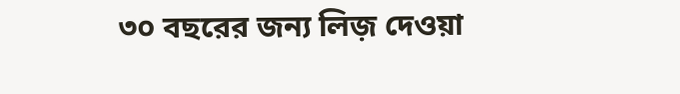৩০ বছরের জন্য লিজ় দেওয়া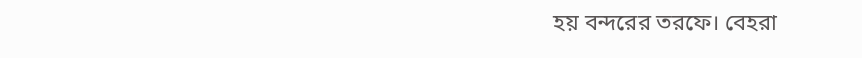হয় বন্দরের তরফে। বেহরা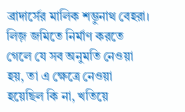ব্রাদার্সের মালিক শম্ভুনাথ বেহরা। লিজ় জমিতে নির্মাণ করতে গেলে যে সব অনুমতি নেওয়া হয়, তা এ ক্ষেত্রে নেওয়া হয়েছিল কি না, খতিয়ে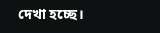দেখা হচ্ছে।